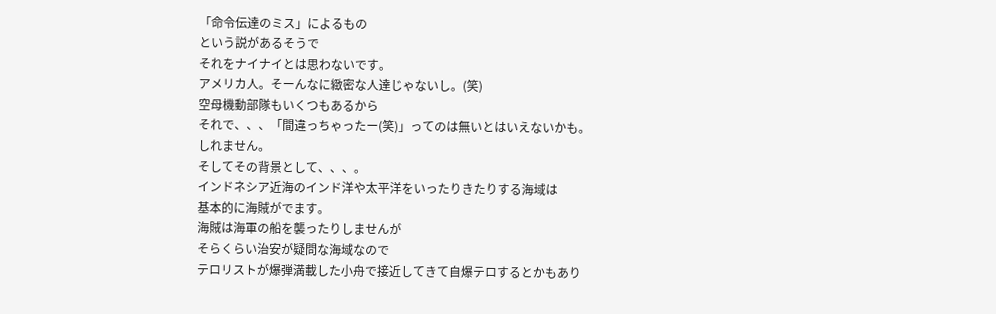「命令伝達のミス」によるもの
という説があるそうで
それをナイナイとは思わないです。
アメリカ人。そーんなに緻密な人達じゃないし。(笑)
空母機動部隊もいくつもあるから
それで、、、「間違っちゃったー(笑)」ってのは無いとはいえないかも。
しれません。
そしてその背景として、、、。
インドネシア近海のインド洋や太平洋をいったりきたりする海域は
基本的に海賊がでます。
海賊は海軍の船を襲ったりしませんが
そらくらい治安が疑問な海域なので
テロリストが爆弾満載した小舟で接近してきて自爆テロするとかもあり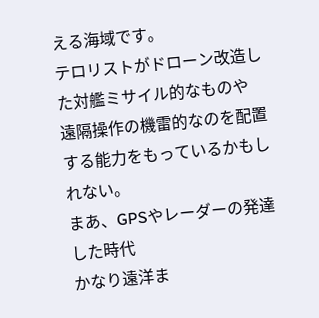える海域です。
テロリストがドローン改造した対艦ミサイル的なものや
遠隔操作の機雷的なのを配置する能力をもっているかもしれない。
まあ、GPSやレーダーの発達した時代
かなり遠洋ま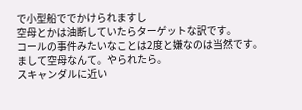で小型船ででかけられますし
空母とかは油断していたらターゲットな訳です。
コールの事件みたいなことは2度と嫌なのは当然です。
まして空母なんて。やられたら。
スキャンダルに近い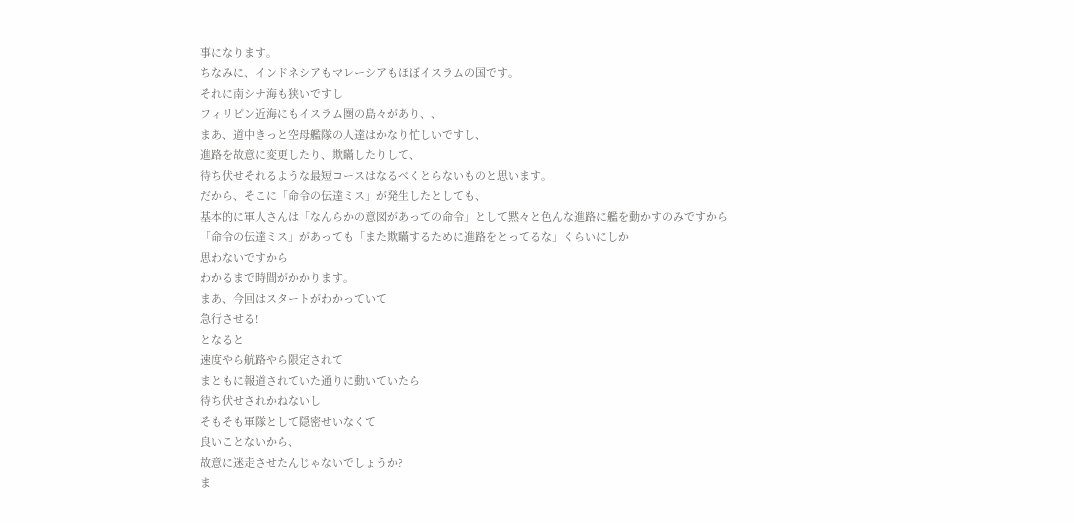事になります。
ちなみに、インドネシアもマレーシアもほぼイスラムの国です。
それに南シナ海も狭いですし
フィリピン近海にもイスラム圏の島々があり、、
まあ、道中きっと空母艦隊の人達はかなり忙しいですし、
進路を故意に変更したり、欺瞞したりして、
待ち伏せそれるような最短コースはなるべくとらないものと思います。
だから、そこに「命令の伝達ミス」が発生したとしても、
基本的に軍人さんは「なんらかの意図があっての命令」として黙々と色んな進路に艦を動かすのみですから
「命令の伝達ミス」があっても「また欺瞞するために進路をとってるな」くらいにしか
思わないですから
わかるまで時間がかかります。
まあ、今回はスタートがわかっていて
急行させる!
となると
速度やら航路やら限定されて
まともに報道されていた通りに動いていたら
待ち伏せされかねないし
そもそも軍隊として隠密せいなくて
良いことないから、
故意に迷走させたんじゃないでしょうか?
ま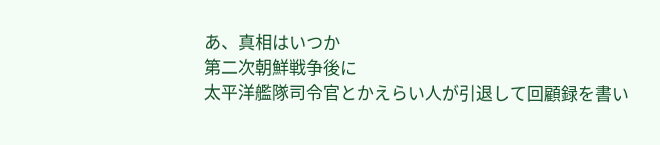あ、真相はいつか
第二次朝鮮戦争後に
太平洋艦隊司令官とかえらい人が引退して回顧録を書い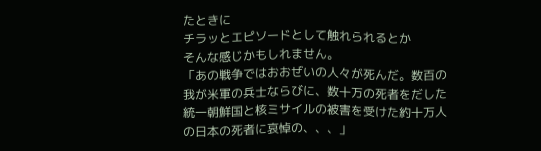たときに
チラッとエピソードとして触れられるとか
そんな感じかもしれません。
「あの戦争ではおおぜいの人々が死んだ。数百の我が米軍の兵士ならびに、数十万の死者をだした統一朝鮮国と核ミサイルの被害を受けた約十万人の日本の死者に哀悼の、、、」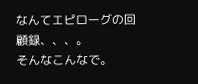なんてエピローグの回顧録、、、。
そんなこんなで。